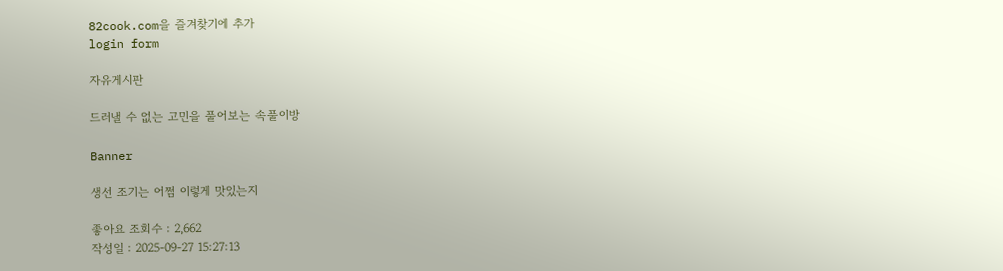82cook.com을 즐겨찾기에 추가
login form

자유게시판

드러낼 수 없는 고민을 풀어보는 속풀이방

Banner

생선 조기는 어쩜 이렇게 맛있는지

좋아요 조회수 : 2,662
작성일 : 2025-09-27 15:27:13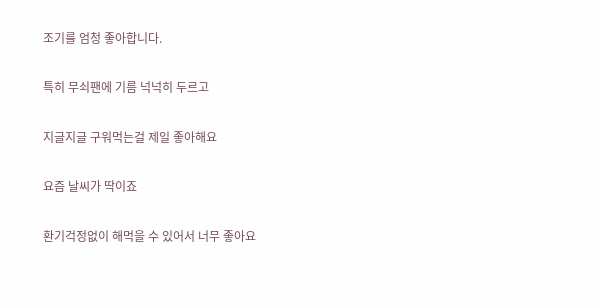조기를 엄청 좋아합니다.

특히 무쇠팬에 기름 넉넉히 두르고

지글지글 구워먹는걸 제일 좋아해요

요즘 날씨가 딱이죠

환기걱정없이 해먹을 수 있어서 너무 좋아요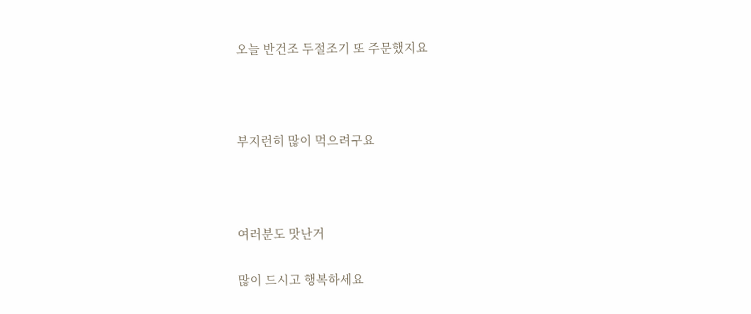오늘 반건조 두절조기 또 주문했지요



부지런히 많이 먹으려구요



여러분도 맛난거

많이 드시고 행복하세요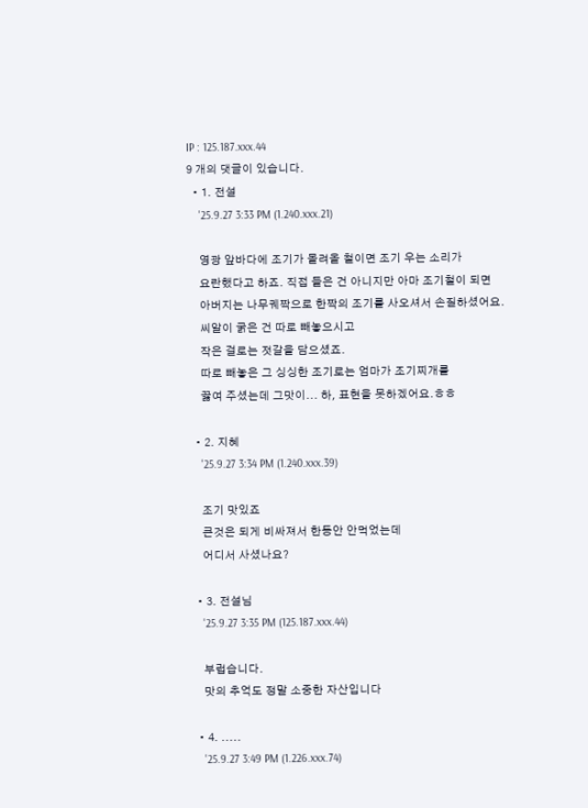IP : 125.187.xxx.44
9 개의 댓글이 있습니다.
  • 1. 전설
    '25.9.27 3:33 PM (1.240.xxx.21)

    영광 앞바다에 조기가 몰려올 철이면 조기 우는 소리가
    요란했다고 하죠. 직접 들은 건 아니지만 아마 조기철이 되면
    아버지는 나무궤짝으로 한짝의 조기를 사오셔서 손질하셨어요.
    씨알이 굵은 건 따로 빼놓으시고
    작은 걸로는 젓갈을 담으셨죠.
    따로 빼놓은 그 싱싱한 조기로는 엄마가 조기찌개를
    끓여 주셨는데 그맛이... 하, 표현을 못하겠어요.ㅎㅎ

  • 2. 지혜
    '25.9.27 3:34 PM (1.240.xxx.39)

    조기 맛있죠
    큰것은 되게 비싸져서 한동안 안먹었는데
    어디서 사셨나요?

  • 3. 전설님
    '25.9.27 3:35 PM (125.187.xxx.44)

    부럽습니다.
    맛의 추억도 정말 소중한 자산입니다

  • 4. .....
    '25.9.27 3:49 PM (1.226.xxx.74)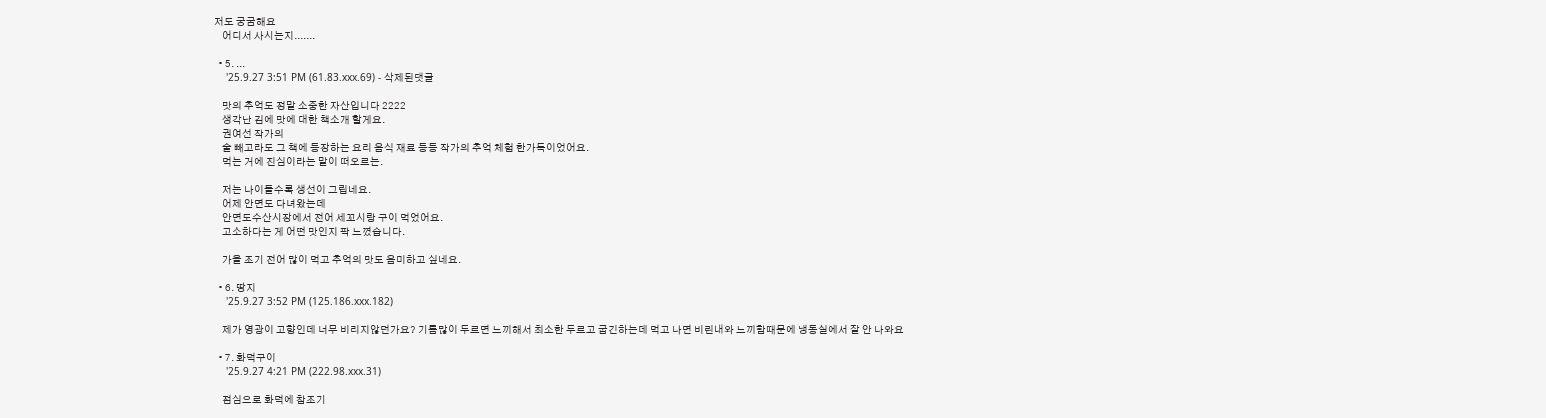저도 궁굼해요
    어디서 사시는지.......

  • 5. ...
    '25.9.27 3:51 PM (61.83.xxx.69) - 삭제된댓글

    맛의 추억도 정말 소중한 자산입니다 2222
    생각난 김에 맛에 대한 책소개 할게요.
    권여선 작가의
    술 빼고라도 그 책에 등장하는 요리 음식 재료 등등 작가의 추억 체험 한가득이었어요.
    먹는 거에 진심이라는 말이 떠오르는.

    저는 나이들수록 생선이 그립네요.
    어제 안면도 다녀왔는데
    안면도수산시장에서 전어 세꼬시랑 구이 먹었어요.
    고소하다는 게 어떤 맛인지 팍 느꼈습니다.

    가을 조기 전어 많이 먹고 추억의 맛도 음미하고 싶네요.

  • 6. 땅지
    '25.9.27 3:52 PM (125.186.xxx.182)

    제가 영광이 고향인데 너무 비리지않던가요? 기름많이 두르면 느끼해서 최소한 두르고 굽긴하는데 먹고 나면 비린내와 느끼함때문에 냉동실에서 잘 안 나와요

  • 7. 화덕구이
    '25.9.27 4:21 PM (222.98.xxx.31)

    점심으로 화덕에 참조기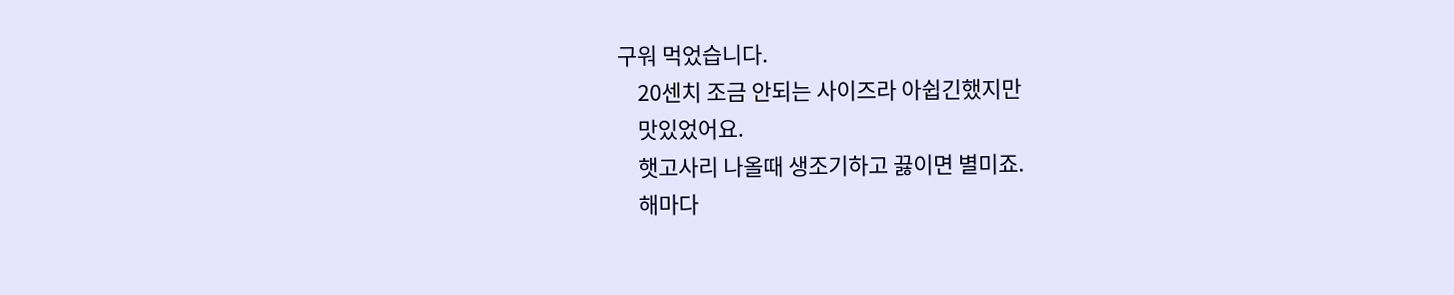구워 먹었습니다.
    20센치 조금 안되는 사이즈라 아쉽긴했지만
    맛있었어요.
    햇고사리 나올때 생조기하고 끓이면 별미죠.
    해마다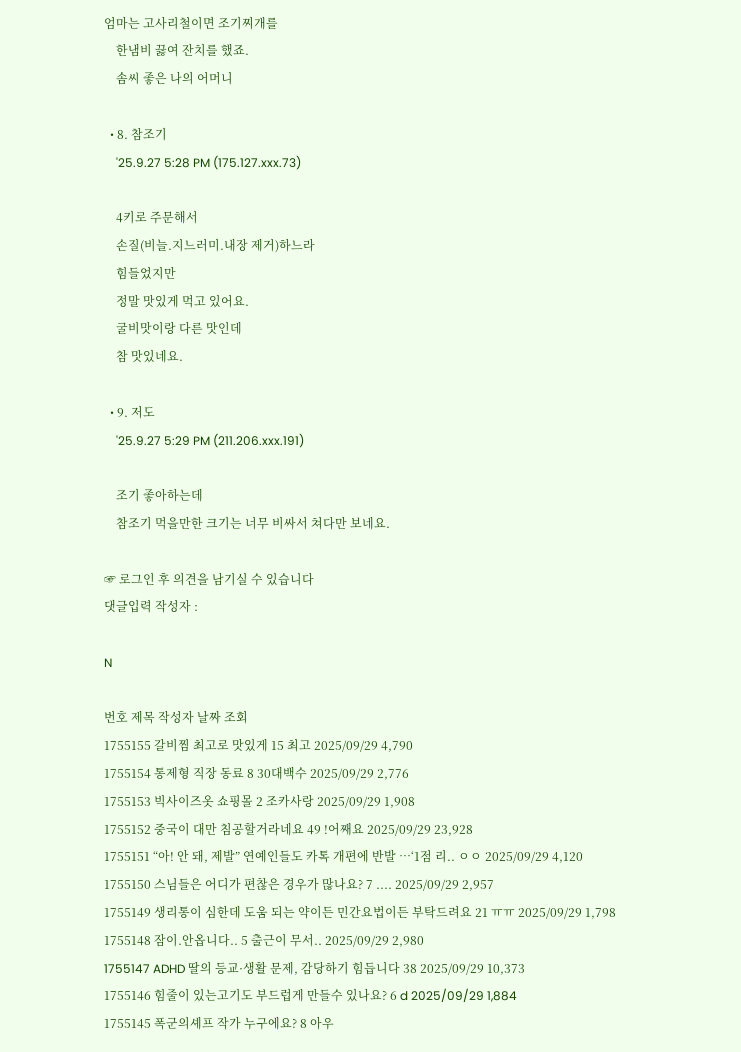엄마는 고사리철이면 조기찌개를
    한냄비 끓여 잔치를 했죠.
    솜씨 좋은 나의 어머니

  • 8. 참조기
    '25.9.27 5:28 PM (175.127.xxx.73)

    4키로 주문해서
    손질(비늘.지느러미.내장 제거)하느라
    힘들었지만
    정말 맛있게 먹고 있어요.
    굴비맛이랑 다른 맛인데
    참 맛있네요.

  • 9. 저도
    '25.9.27 5:29 PM (211.206.xxx.191)

    조기 좋아하는데
    참조기 먹을만한 크기는 너무 비싸서 쳐다만 보네요.

☞ 로그인 후 의견을 남기실 수 있습니다
댓글입력 작성자 :

N

번호 제목 작성자 날짜 조회
1755155 갈비찜 최고로 맛있게 15 최고 2025/09/29 4,790
1755154 통제형 직장 동료 8 30대백수 2025/09/29 2,776
1755153 빅사이즈옷 쇼핑몰 2 조카사랑 2025/09/29 1,908
1755152 중국이 대만 침공할거라네요 49 !어째요 2025/09/29 23,928
1755151 “아! 안 돼, 제발” 연예인들도 카톡 개편에 반발 …‘1점 리.. ㅇㅇ 2025/09/29 4,120
1755150 스님들은 어디가 편찮은 경우가 많나요? 7 .... 2025/09/29 2,957
1755149 생리통이 심한데 도움 되는 약이든 민간요법이든 부탁드려요 21 ㅠㅠ 2025/09/29 1,798
1755148 잠이.안옵니다.. 5 출근이 무서.. 2025/09/29 2,980
1755147 ADHD 딸의 등교·생활 문제, 감당하기 힘듭니다 38 2025/09/29 10,373
1755146 힘줄이 있는고기도 부드럽게 만들수 있나요? 6 d 2025/09/29 1,884
1755145 폭군의셰프 작가 누구에요? 8 아우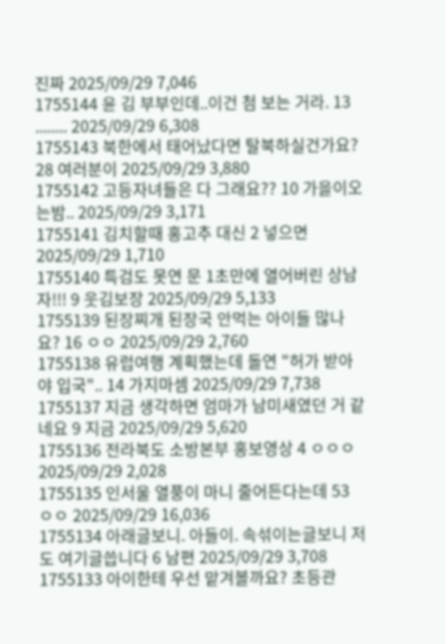진짜 2025/09/29 7,046
1755144 윤 김 부부인데..이건 첨 보는 거라. 13 ........ 2025/09/29 6,308
1755143 북한에서 태어났다면 탈북하실건가요? 28 여러분이 2025/09/29 3,880
1755142 고등자녀들은 다 그래요?? 10 가을이오는밤.. 2025/09/29 3,171
1755141 김치할때 홍고추 대신 2 넣으면 2025/09/29 1,710
1755140 특검도 못연 문 1초만에 열어버린 상남자!!! 9 웃김보장 2025/09/29 5,133
1755139 된장찌개 된장국 안먹는 아이들 많나요? 16 ㅇㅇ 2025/09/29 2,760
1755138 유럽여행 계획했는데 돌연 "허가 받아야 입국".. 14 가지마셈 2025/09/29 7,738
1755137 지금 생각하면 엄마가 남미새였던 거 같네요 9 지금 2025/09/29 5,620
1755136 전라북도 소방본부 홍보영상 4 ㅇㅇㅇ 2025/09/29 2,028
1755135 인서울 열풍이 마니 줄어든다는데 53 ㅇㅇ 2025/09/29 16,036
1755134 아래글보니. 아들이. 속섞이는글보니 저도 여기글씁니다 6 남편 2025/09/29 3,708
1755133 아이한테 우선 맡겨볼까요? 초등관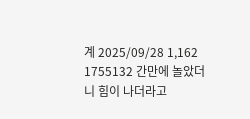계 2025/09/28 1,162
1755132 간만에 놀았더니 힘이 나더라고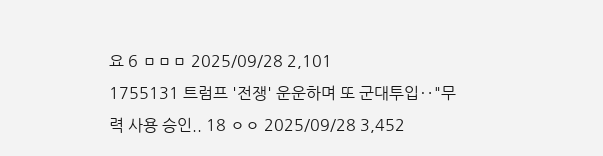요 6 ㅁㅁㅁ 2025/09/28 2,101
1755131 트럼프 '전쟁' 운운하며 또 군대투입‥"무력 사용 승인.. 18 ㅇㅇ 2025/09/28 3,452